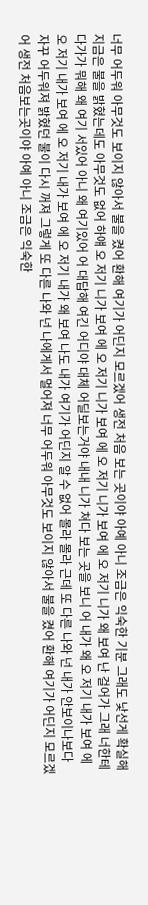너무 어두워 아무것도 보이지 않아서 불을 켰어 환해 여기가 어딘지 모르겠어 생전 처음 보는 곳이야 아예 아니 조금은 익숙한 기분 그래도 낯선게 확실해 지금은 불을 밝혔는데도 아무것도 없어 하얘 오 저기 니가 보여 에 오 저기 니가 보여 에 오 저기 니가 보여 에 오 저기 니가 왜 보여 난 걸어가 그래 너한테 다가가 뭐해 왜 여기 서있어 아니 왜 여기있어 어 대답해 여긴 어디야 대체 어딜보는거야 내내 니가 쳐다 보는 곳을 보니 어 내가 왜 오 저기 내가 보여 에
오 저기 내가 보여 에 오 저기 내가 보여 에 오 저기 내가 왜 보여 나도 내가 여기가 어딘지 알 수 없어 몰라 몰라 근데 또 다른 나와 넌 내가 안보이나보다 자꾸 어두워져 밝혔던 불이 다시 꺼져 그렇게 또 다른 나와 넌 나에게서 멀어져 너무 어두워 아무것도 보이지 않아서 불을 켰어 환해 여기가 어딘지 모르겠어 생전 처음보는곳이야 아예 아니 조금은 익숙한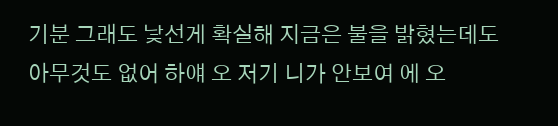기분 그래도 낯선게 확실해 지금은 불을 밝혔는데도 아무것도 없어 하얘 오 저기 니가 안보여 에 오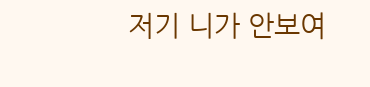저기 니가 안보여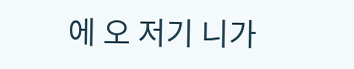에 오 저기 니가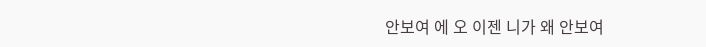안보여 에 오 이젠 니가 왜 안보여